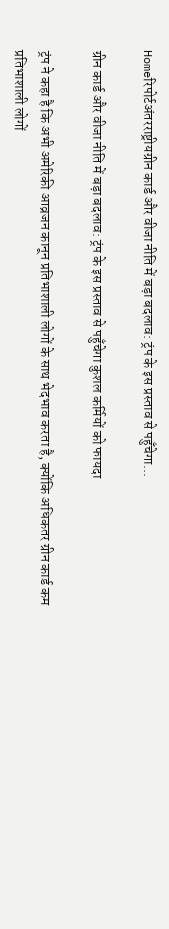Homeरिपोर्टअंतरराष्ट्रीयग्रीन कार्ड और वीजा नीति में बड़ा बदलाव: ट्रंप के इस प्रस्ताव से पहुँचेगा...

ग्रीन कार्ड और वीजा नीति में बड़ा बदलाव: ट्रंप के इस प्रस्ताव से पहुँचेगा कुशल कर्मियों को फायदा

ट्रंप ने कहा है कि अभी अमेरिकी आव्रजन कानून प्रतिभाशाली लोगों के साथ भेदभाव करता है, क्योंकि अधिकतर ग्रीन कार्ड कम प्रतिभाशाली लोगों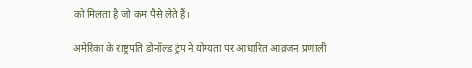को मिलता है जो कम पैसे लेते हैं।

अमेरिका के राष्ट्रपति डोनॉल्ड ट्रंप ने योग्यता पर आधारित आव्रजन प्रणाली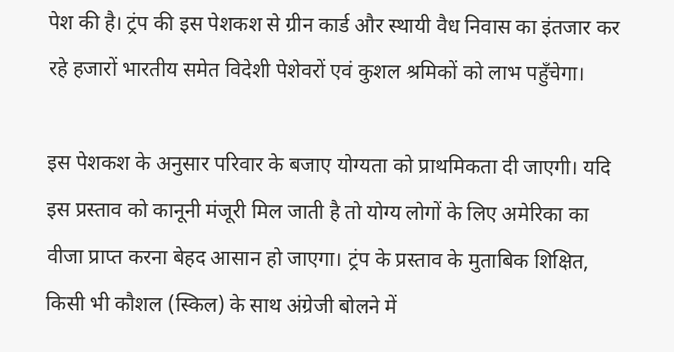पेश की है। ट्रंप की इस पेशकश से ग्रीन कार्ड और स्थायी वैध निवास का इंतजार कर रहे हजारों भारतीय समेत विदेशी पेशेवरों एवं कुशल श्रमिकों को लाभ पहुँचेगा।

इस पेशकश के अनुसार परिवार के बजाए योग्यता को प्राथमिकता दी जाएगी। यदि इस प्रस्ताव को कानूनी मंजूरी मिल जाती है तो योग्य लोगों के लिए अमेरिका का वीजा प्राप्त करना बेहद आसान हो जाएगा। ट्रंप के प्रस्ताव के मुताबिक शिक्षित, किसी भी कौशल (स्किल) के साथ अंग्रेजी बोलने में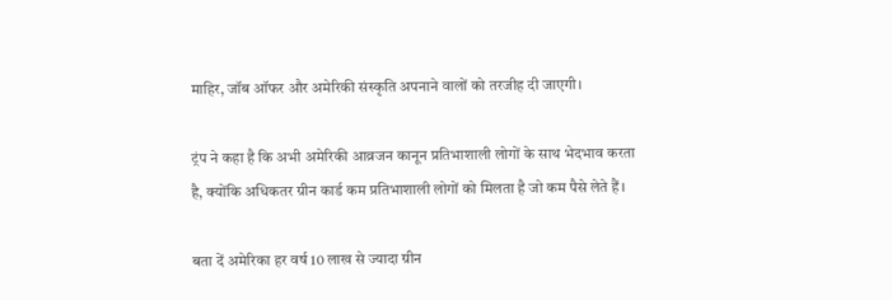माहिर, जॉब ऑफर और अमेरिकी संस्कृति अपनाने वालों को तरजीह दी जाएगी।

ट्रंप ने कहा है कि अभी अमेरिकी आव्रजन कानून प्रतिभाशाली लोगों के साथ भेदभाव करता है, क्योंकि अधिकतर ग्रीन कार्ड कम प्रतिभाशाली लोगों को मिलता है जो कम पैसे लेते हैं।

बता दें अमेरिका हर वर्ष 10 लाख से ज्यादा ग्रीन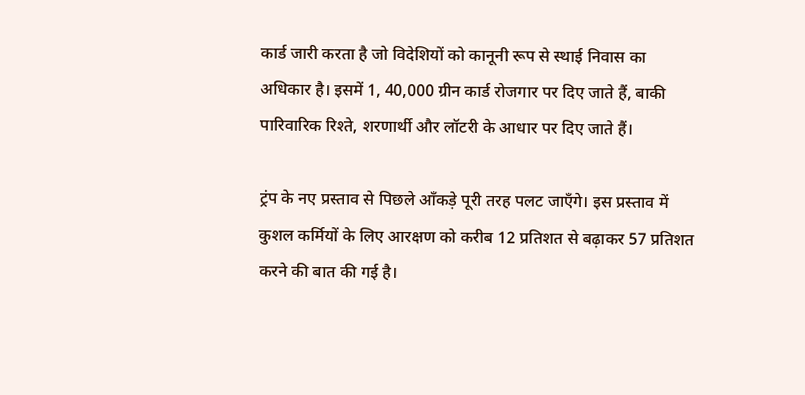कार्ड जारी करता है जो विदेशियों को कानूनी रूप से स्थाई निवास का अधिकार है। इसमें 1, 40,000 ग्रीन कार्ड रोजगार पर दिए जाते हैं, बाकी पारिवारिक रिश्ते, शरणार्थी और लॉटरी के आधार पर दिए जाते हैं।

ट्रंप के नए प्रस्ताव से पिछले आँकड़े पूरी तरह पलट जाएँगे। इस प्रस्ताव में कुशल कर्मियों के लिए आरक्षण को करीब 12 प्रतिशत से बढ़ाकर 57 प्रतिशत करने की बात की गई है।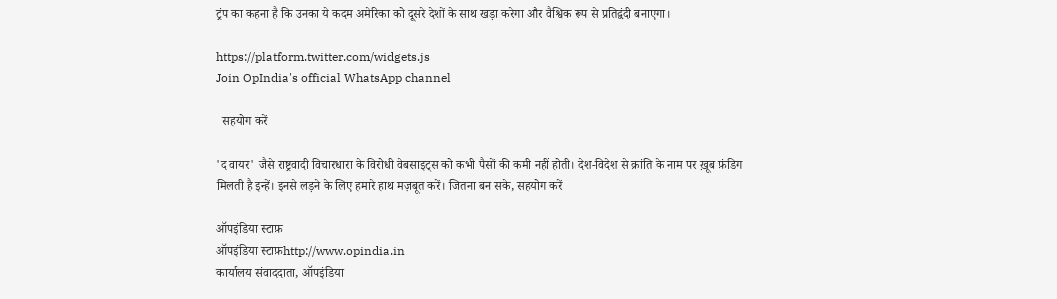ट्रंप का कहना है कि उनका ये कदम अमेरिका को दूसरे देशों के साथ खड़ा करेगा और वैश्विक रूप से प्रतिद्वंदी बनाएगा।

https://platform.twitter.com/widgets.js
Join OpIndia's official WhatsApp channel

  सहयोग करें

'द वायर' जैसे राष्ट्रवादी विचारधारा के विरोधी वेबसाइट्स को कभी पैसों की कमी नहीं होती। देश-विदेश से क्रांति के नाम पर ख़ूब फ़ंडिग मिलती है इन्हें। इनसे लड़ने के लिए हमारे हाथ मज़बूत करें। जितना बन सके, सहयोग करें

ऑपइंडिया स्टाफ़
ऑपइंडिया स्टाफ़http://www.opindia.in
कार्यालय संवाददाता, ऑपइंडिया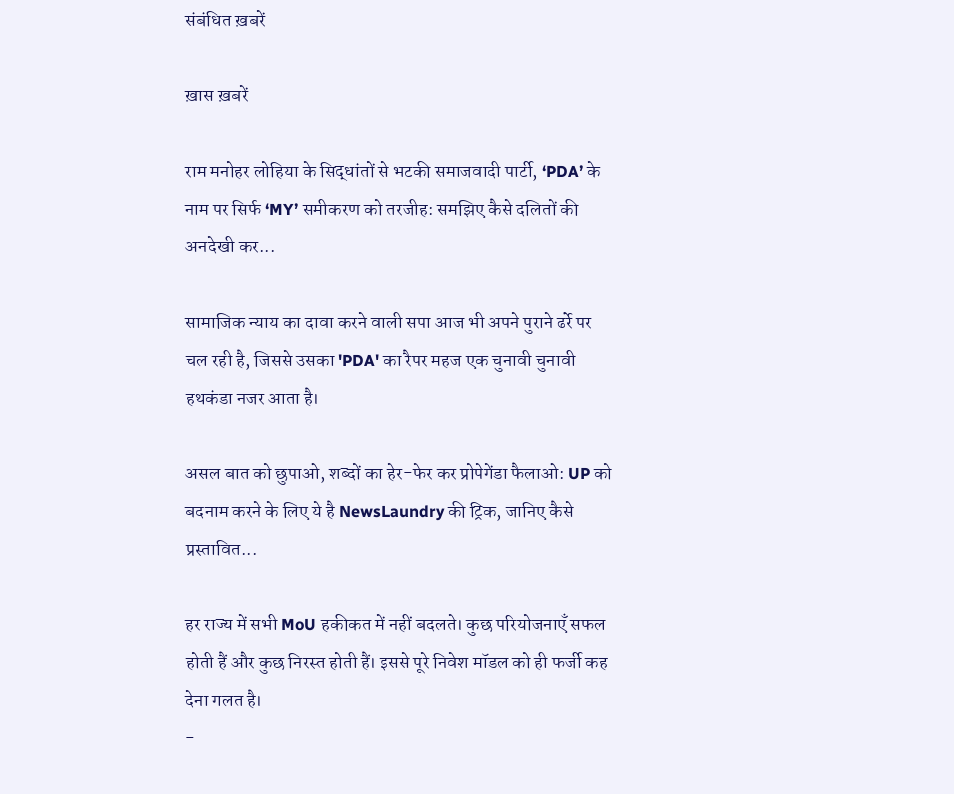संबंधित ख़बरें

ख़ास ख़बरें

राम मनोहर लोहिया के सिद्धांतों से भटकी समाजवादी पार्टी, ‘PDA’ के नाम पर सिर्फ ‘MY’ समीकरण को तरजीह: समझिए कैसे दलितों की अनदेखी कर...

सामाजिक न्याय का दावा करने वाली सपा आज भी अपने पुराने ढर्रे पर चल रही है, जिससे उसका 'PDA' का रैपर महज एक चुनावी चुनावी हथकंडा नजर आता है।

असल बात को छुपाओ, शब्दों का हेर-फेर कर प्रोपेगेंडा फैलाओ: UP को बदनाम करने के लिए ये है NewsLaundry की ट्रिक, जानिए कैसे प्रस्तावित...

हर राज्य में सभी MoU हकीकत में नहीं बदलते। कुछ परियोजनाएँ सफल होती हैं और कुछ निरस्त होती हैं। इससे पूरे निवेश मॉडल को ही फर्जी कह देना गलत है।
-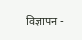विज्ञापन -